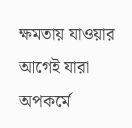ক্ষমতায় যাওয়ার আগেই যারা অপকর্মে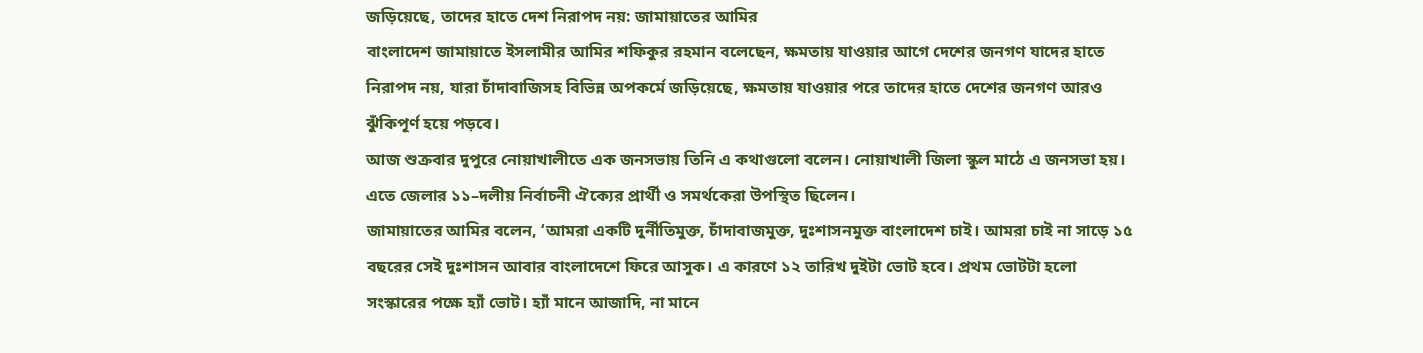জড়িয়েছে, তাদের হাতে দেশ নিরাপদ নয়: জামায়াতের আমির
বাংলাদেশ জামায়াতে ইসলামীর আমির শফিকুর রহমান বলেছেন, ক্ষমতায় যাওয়ার আগে দেশের জনগণ যাদের হাতে নিরাপদ নয়, যারা চাঁদাবাজিসহ বিভিন্ন অপকর্মে জড়িয়েছে, ক্ষমতায় যাওয়ার পরে তাদের হাতে দেশের জনগণ আরও ঝুঁকিপূর্ণ হয়ে পড়বে।
আজ শুক্রবার দুপুরে নোয়াখালীতে এক জনসভায় তিনি এ কথাগুলো বলেন। নোয়াখালী জিলা স্কুল মাঠে এ জনসভা হয়। এতে জেলার ১১–দলীয় নির্বাচনী ঐক্যের প্রার্থী ও সমর্থকেরা উপস্থিত ছিলেন।
জামায়াতের আমির বলেন, ‘আমরা একটি দুর্নীতিমুক্ত, চাঁদাবাজমুক্ত, দুঃশাসনমুক্ত বাংলাদেশ চাই। আমরা চাই না সাড়ে ১৫ বছরের সেই দুঃশাসন আবার বাংলাদেশে ফিরে আসুক। এ কারণে ১২ তারিখ দুইটা ভোট হবে। প্রথম ভোটটা হলো সংস্কারের পক্ষে হ্যাঁ ভোট। হ্যাঁ মানে আজাদি, না মানে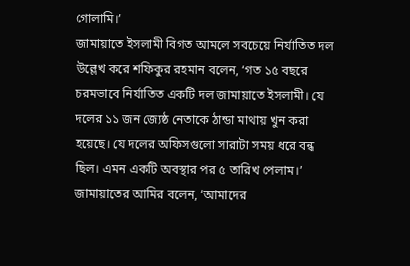গোলামি।’
জামায়াতে ইসলামী বিগত আমলে সবচেয়ে নির্যাতিত দল উল্লেখ করে শফিকুর রহমান বলেন, ‘গত ১৫ বছরে চরমভাবে নির্যাতিত একটি দল জামায়াতে ইসলামী। যে দলের ১১ জন জ্যেষ্ঠ নেতাকে ঠান্ডা মাথায় খুন করা হয়েছে। যে দলের অফিসগুলো সারাটা সময় ধরে বন্ধ ছিল। এমন একটি অবস্থার পর ৫ তারিখ পেলাম।’
জামায়াতের আমির বলেন, ‘আমাদের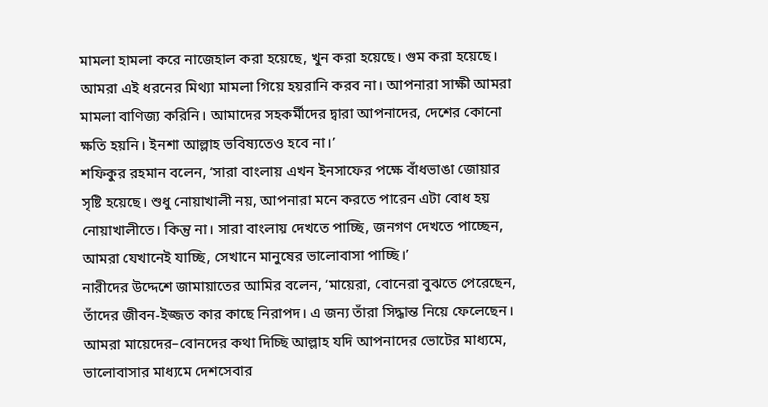মামলা হামলা করে নাজেহাল করা হয়েছে, খুন করা হয়েছে। গুম করা হয়েছে। আমরা এই ধরনের মিথ্যা মামলা গিয়ে হয়রানি করব না। আপনারা সাক্ষী আমরা মামলা বাণিজ্য করিনি। আমাদের সহকর্মীদের দ্বারা আপনাদের, দেশের কোনো ক্ষতি হয়নি। ইনশা আল্লাহ ভবিষ্যতেও হবে না।’
শফিকুর রহমান বলেন, ‘সারা বাংলায় এখন ইনসাফের পক্ষে বাঁধভাঙা জোয়ার সৃষ্টি হয়েছে। শুধু নোয়াখালী নয়, আপনারা মনে করতে পারেন এটা বোধ হয় নোয়াখালীতে। কিন্তু না। সারা বাংলায় দেখতে পাচ্ছি, জনগণ দেখতে পাচ্ছেন, আমরা যেখানেই যাচ্ছি, সেখানে মানুষের ভালোবাসা পাচ্ছি।’
নারীদের উদ্দেশে জামায়াতের আমির বলেন, ‘মায়েরা, বোনেরা বুঝতে পেরেছেন, তাঁদের জীবন-ইজ্জত কার কাছে নিরাপদ। এ জন্য তাঁরা সিদ্ধান্ত নিয়ে ফেলেছেন। আমরা মায়েদের–বোনদের কথা দিচ্ছি আল্লাহ যদি আপনাদের ভোটের মাধ্যমে, ভালোবাসার মাধ্যমে দেশসেবার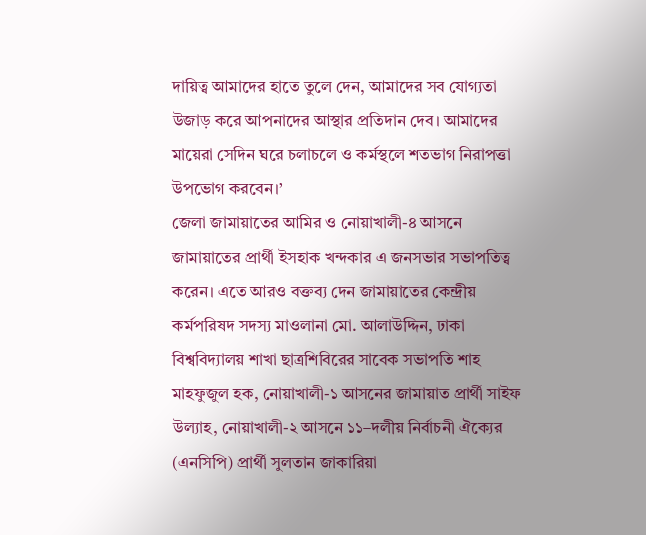দায়িত্ব আমাদের হাতে তুলে দেন, আমাদের সব যোগ্যতা উজাড় করে আপনাদের আস্থার প্রতিদান দেব। আমাদের মায়েরা সেদিন ঘরে চলাচলে ও কর্মস্থলে শতভাগ নিরাপত্তা উপভোগ করবেন।’
জেলা জামায়াতের আমির ও নোয়াখালী-৪ আসনে জামায়াতের প্রার্থী ইসহাক খন্দকার এ জনসভার সভাপতিত্ব করেন। এতে আরও বক্তব্য দেন জামায়াতের কেন্দ্রীয় কর্মপরিষদ সদস্য মাওলানা মো. আলাউদ্দিন, ঢাকা বিশ্ববিদ্যালয় শাখা ছাত্রশিবিরের সাবেক সভাপতি শাহ মাহফুজুল হক, নোয়াখালী-১ আসনের জামায়াত প্রার্থী সাইফ উল্যাহ, নোয়াখালী-২ আসনে ১১–দলীয় নির্বাচনী ঐক্যের (এনসিপি) প্রার্থী সুলতান জাকারিয়া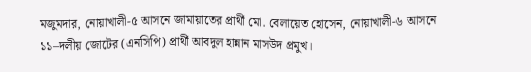মজুমদার, নোয়াখালী-৫ আসনে জামায়াতের প্রার্থী মো. বেলায়েত হোসেন, নোয়াখালী-৬ আসনে ১১–দলীয় জোটের (এনসিপি) প্রার্থী আবদুল হান্নান মাসউদ প্রমুখ।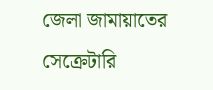জেলা জামায়াতের সেক্রেটারি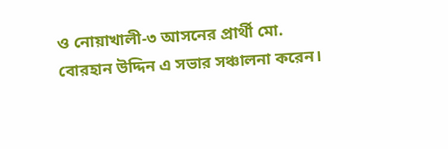ও নোয়াখালী-৩ আসনের প্রার্থী মো. বোরহান উদ্দিন এ সভার সঞ্চালনা করেন।